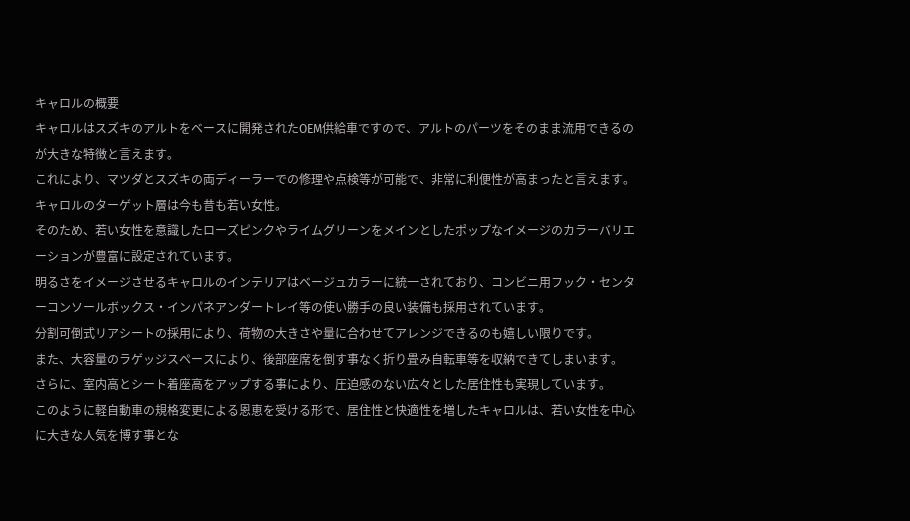キャロルの概要
キャロルはスズキのアルトをベースに開発されたOEM供給車ですので、アルトのパーツをそのまま流用できるのが大きな特徴と言えます。
これにより、マツダとスズキの両ディーラーでの修理や点検等が可能で、非常に利便性が高まったと言えます。
キャロルのターゲット層は今も昔も若い女性。
そのため、若い女性を意識したローズピンクやライムグリーンをメインとしたポップなイメージのカラーバリエーションが豊富に設定されています。
明るさをイメージさせるキャロルのインテリアはベージュカラーに統一されており、コンビニ用フック・センターコンソールボックス・インパネアンダートレイ等の使い勝手の良い装備も採用されています。
分割可倒式リアシートの採用により、荷物の大きさや量に合わせてアレンジできるのも嬉しい限りです。
また、大容量のラゲッジスペースにより、後部座席を倒す事なく折り畳み自転車等を収納できてしまいます。
さらに、室内高とシート着座高をアップする事により、圧迫感のない広々とした居住性も実現しています。
このように軽自動車の規格変更による恩恵を受ける形で、居住性と快適性を増したキャロルは、若い女性を中心に大きな人気を博す事とな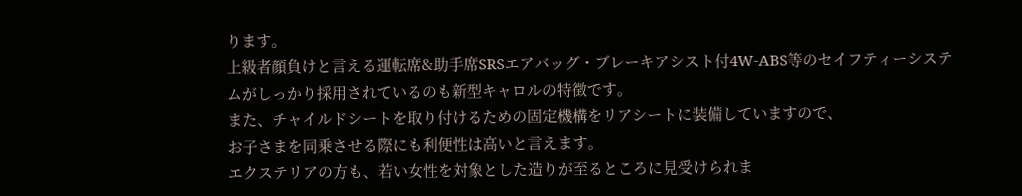ります。
上級者顔負けと言える運転席&助手席SRSエアバッグ・ブレーキアシスト付4W-ABS等のセイフティーシステムがしっかり採用されているのも新型キャロルの特徴です。
また、チャイルドシートを取り付けるための固定機構をリアシートに装備していますので、
お子さまを同乗させる際にも利便性は高いと言えます。
エクステリアの方も、若い女性を対象とした造りが至るところに見受けられま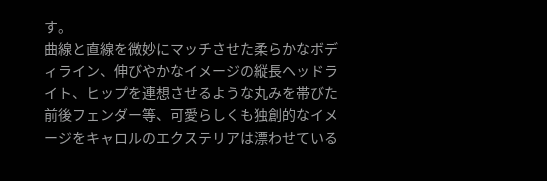す。
曲線と直線を微妙にマッチさせた柔らかなボディライン、伸びやかなイメージの縦長ヘッドライト、ヒップを連想させるような丸みを帯びた前後フェンダー等、可愛らしくも独創的なイメージをキャロルのエクステリアは漂わせている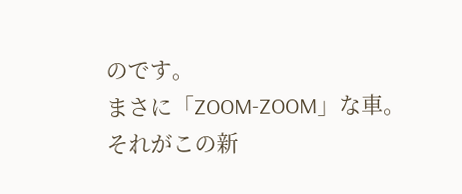のです。
まさに「ZOOM-ZOOM」な車。
それがこの新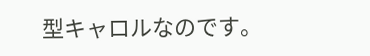型キャロルなのです。